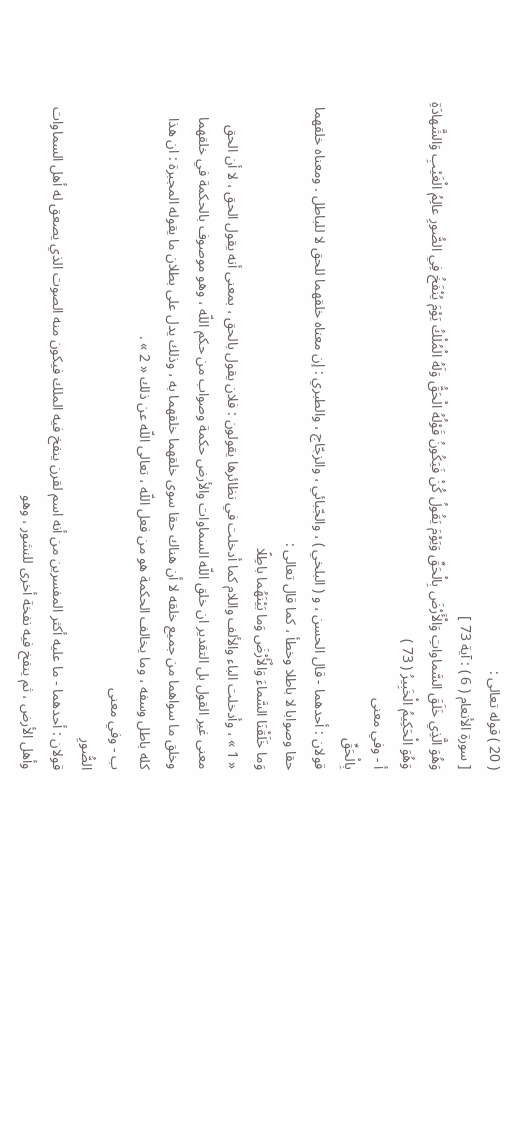( 20 ) قوله تعالى :
[ سورة الأنعام ( 6 ) : آية 73 ]
وَهُوَ الَّذِي خَلَقَ السَّماواتِ وَالْأَرْضَ بِالْحَقِّ وَيَوْمَ يَقُولُ كُنْ فَيَكُونُ قَوْلُهُ الْحَقُّ وَلَهُ الْمُلْكُ يَوْمَ يُنْفَخُ فِي الصُّورِ عالِمُ الْغَيْبِ وَالشَّهادَةِ وَهُوَ الْحَكِيمُ الْخَبِيرُ ( 73 )
أ - وفي معنى
بِالْحَقِّ
قولان : أحدهما - قال الحسن ، و ( البلخي ) ، والجّبائي ، والزجّاج ، والطبري : إن معناه خلقهما للحق لا للباطل . ومعناه خلقهما حقا وصوابا لا باطلا وخطأ ، كما قال تعالى :
وَما خَلَقْنَا السَّماءَ وَالْأَرْضَ وَما بَيْنَهُما باطِلًا
« 1 » ، وأدخلت الباء والألف واللام كما أدخلت في نظائرها يقولون : فلان يقول بالحق ، بمعنى أنه يقول الحق ، لا أن الحق معنى غير القول بل التقدير ان خلق اللّه السماوات والأرض حكمة وصواب من حكم اللّه ، وهو موصوف بالحكمة في خلقهما وخلق ما سواهما من جميع خلقه لا أن هناك حقا سوى خلقهما خلقهما به ، وذلك يدل على بطلان ما يقوله المجبرة : ان هذا كله باطل وسفه ، وما يخالف الحكمة هو من فعل اللّه ، تعالى اللّه عن ذلك « 2 » .
ب - وفي معنى
الصُّورِ
قولان : أحدهما - ما عليه أكثر المفسرين من أنه اسم لقرن ينفخ فيه الملك فيكون منه الصوت الذي يصعق له أهل السماوات وأهل الأرض ، ثم ينفخ فيه نفخة أخرى للنشور ، وهو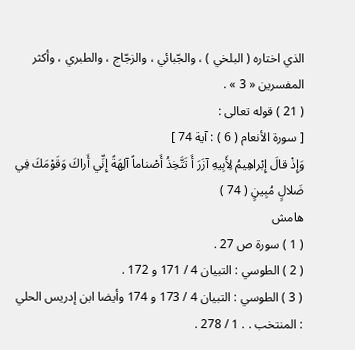الذي اختاره ( البلخي ) ، والجّبائي ، والزجّاج ، والطبري ، وأكثر المفسرين « 3 » .
( 21 ) قوله تعالى :
[ سورة الأنعام ( 6 ) : آية 74 ]
وَإِذْ قالَ إِبْراهِيمُ لِأَبِيهِ آزَرَ أَ تَتَّخِذُ أَصْناماً آلِهَةً إِنِّي أَراكَ وَقَوْمَكَ فِي ضَلالٍ مُبِينٍ ( 74 )
هامش
( 1 ) سورة ص 27 .
( 2 ) الطوسي : التبيان 4 / 171 و 172 .
( 3 ) الطوسي : التبيان 4 / 173 و 174 وأيضا ابن إدريس الحلي : المنتخب . . 1 / 278 .